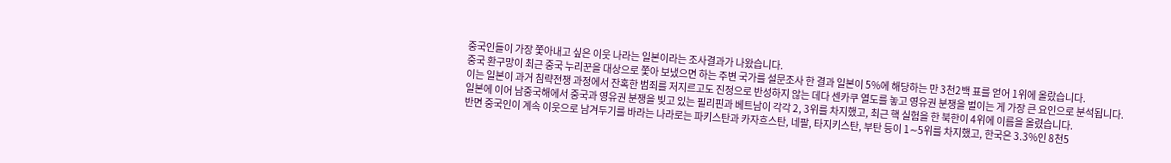중국인들이 가장 쫓아내고 싶은 이웃 나라는 일본이라는 조사결과가 나왔습니다.
중국 환구망이 최근 중국 누리꾼을 대상으로 쫓아 보냈으면 하는 주변 국가를 설문조사 한 결과 일본이 5%에 해당하는 만 3천2백 표를 얻어 1위에 올랐습니다.
이는 일본이 과거 침략전쟁 과정에서 잔혹한 범죄를 저지르고도 진정으로 반성하지 않는 데다 센카쿠 열도를 놓고 영유권 분쟁을 벌이는 게 가장 큰 요인으로 분석됩니다.
일본에 이어 남중국해에서 중국과 영유권 분쟁을 빚고 있는 필리핀과 베트남이 각각 2, 3위를 차지했고, 최근 핵 실험을 한 북한이 4위에 이름을 올렸습니다.
반면 중국인이 계속 이웃으로 남겨두기를 바라는 나라로는 파키스탄과 카자흐스탄, 네팔, 타지키스탄, 부탄 등이 1∼5위를 차지했고, 한국은 3.3%인 8천5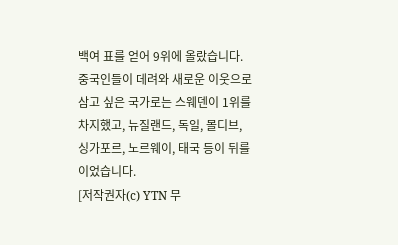백여 표를 얻어 9위에 올랐습니다.
중국인들이 데려와 새로운 이웃으로 삼고 싶은 국가로는 스웨덴이 1위를 차지했고, 뉴질랜드, 독일, 몰디브, 싱가포르, 노르웨이, 태국 등이 뒤를 이었습니다.
[저작권자(c) YTN 무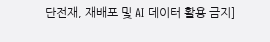단전재, 재배포 및 AI 데이터 활용 금지]